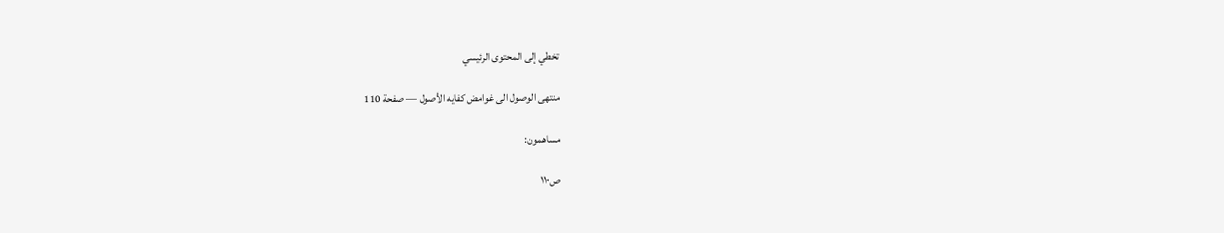تخطي إلى المحتوى الرئيسي

منتهى الوصول الى غوامض كفايه الأصول — صفحة 110

مساهمون:

ص١١٠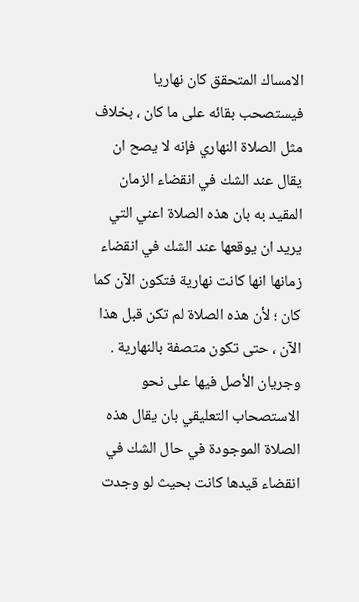الامساك المتحقق كان نهاريا فيستصحب بقائه على ما كان ، بخلاف مثل الصلاة النهاري فإنه لا يصح ان يقال عند الشك في انقضاء الزمان المقيد به بان هذه الصلاة اعني التي يريد ان يوقعها عند الشك في انقضاء زمانها انها كانت نهارية فتكون الآن كما كان ؛ لأن هذه الصلاة لم تكن قبل هذا الآن ، حتى تكون متصفة بالنهارية . وجريان الأصل فيها على نحو الاستصحاب التعليقي بان يقال هذه الصلاة الموجودة في حال الشك في انقضاء قيدها كانت بحيث لو وجدت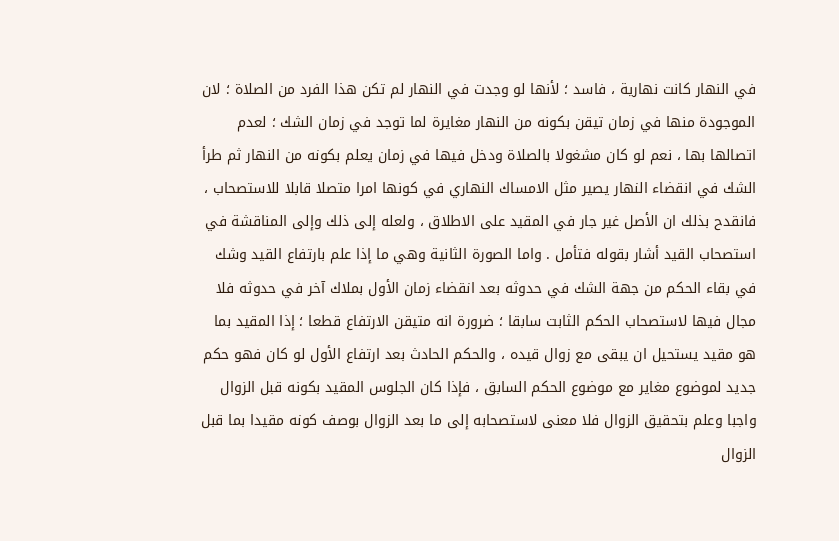في النهار كانت نهارية ، فاسد ؛ لأنها لو وجدت في النهار لم تكن هذا الفرد من الصلاة ؛ لان الموجودة منها في زمان تيقن بكونه من النهار مغايرة لما توجد في زمان الشك ؛ لعدم اتصالها بها ، نعم لو كان مشغولا بالصلاة ودخل فيها في زمان يعلم بكونه من النهار ثم طرأ الشك في انقضاء النهار يصير مثل الامساك النهاري في كونها امرا متصلا قابلا للاستصحاب ، فانقدح بذلك ان الأصل غير جار في المقيد على الاطلاق ، ولعله إلى ذلك وإلى المناقشة في استصحاب القيد أشار بقوله فتأمل . واما الصورة الثانية وهي ما إذا علم بارتفاع القيد وشك في بقاء الحكم من جهة الشك في حدوثه بعد انقضاء زمان الأول بملاك آخر في حدوثه فلا مجال فيها لاستصحاب الحكم الثابت سابقا ؛ ضرورة انه متيقن الارتفاع قطعا ؛ إذا المقيد بما هو مقيد يستحيل ان يبقى مع زوال قيده ، والحكم الحادث بعد ارتفاع الأول لو كان فهو حكم جديد لموضوع مغاير مع موضوع الحكم السابق ، فإذا كان الجلوس المقيد بكونه قبل الزوال واجبا وعلم بتحقيق الزوال فلا معنى لاستصحابه إلى ما بعد الزوال بوصف كونه مقيدا بما قبل الزوال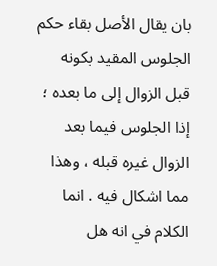بان يقال الأصل بقاء حكم الجلوس المقيد بكونه قبل الزوال إلى ما بعده ؛ إذا الجلوس فيما بعد الزوال غيره قبله ، وهذا مما اشكال فيه . انما الكلام في انه هل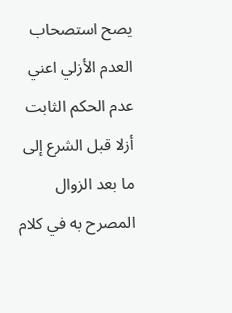يصح استصحاب العدم الأزلي اعني عدم الحكم الثابت أزلا قبل الشرع إلى ما بعد الزوال المصرح به في كلام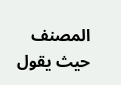المصنف حيث يقول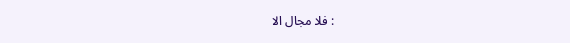: فلا مجال الا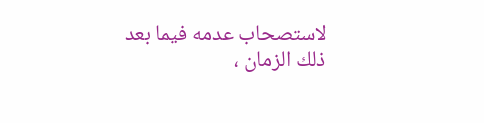لاستصحاب عدمه فيما بعد ذلك الزمان ،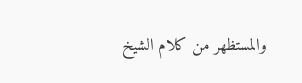والمستظهر من كلام الشيخ